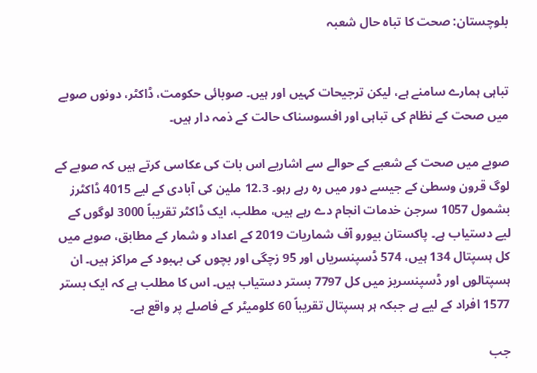بلوچستان: صحت کا تباہ حال شعبہ


تباہی ہمارے سامنے ہے، لیکن ترجیحات کہیں اور ہیں۔ صوبائی حکومت، ڈاکٹر، دونوں صوبے میں صحت کے نظام کی تباہی اور افسوسناک حالت کے ذمہ دار ہیں۔

صوبے میں صحت کے شعبے کے حوالے سے اشاریے اس بات کی عکاسی کرتے ہیں کہ صوبے کے لوگ قرون وسطیٰ کے جیسے دور میں رہ رہے رہو۔ 12.3 ملین کی آبادی کے لیے 4015 ڈاکٹرز بشمول 1057 سرجن خدمات انجام دے رہے ہیں، مطلب، ایک ڈاکٹر تقریباً 3000 لوگوں کے لیے دستیاب ہے۔ پاکستان بیورو آف شماریات 2019 کے اعداد و شمار کے مطابق، صوبے میں کل ہسپتال 134 ہیں، 574 ڈسپنسریاں اور 95 زچگی اور بچوں کی بہبود کے مراکز ہیں۔ ان ہسپتالوں اور ڈسپنسریز میں کل 7797 بستر دستیاب ہیں۔ اس کا مطلب ہے کہ ایک بستر 1577 افراد کے لیے ہے جبکہ ہر ہسپتال تقریباً 60 کلومیٹر کے فاصلے پر واقع ہے۔

جب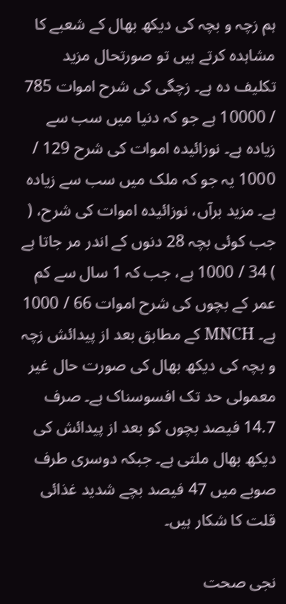ہم زچہ و بچہ کی دیکھ بھال کے شعبے کا مشاہدہ کرتے ہیں تو صورتحال مزید تکلیف دہ ہے۔ زچگی کی شرح اموات 785 / 10000 ہے جو کہ دنیا میں سب سے زیادہ ہے۔ نوزائیدہ اموات کی شرح 129 / 1000 یہ جو کہ ملک میں سب سے زیادہ ہے۔ مزید برآں، نوزائیدہ اموات کی شرح، ( جب کوئی بچہ 28 دنوں کے اندر مر جاتا ہے ) 34 / 1000 ہے، جب کہ 1 سال سے کم عمر کے بچوں کی شرح اموات 66 / 1000 ہے۔ MNCH کے مطابق بعد از پیدائش زچہ و بچہ کی دیکھ بھال کی صورت حال غیر معمولی حد تک افسوسناک ہے۔ صرف 14.7 فیصد بچوں کو بعد از پیدائش کی دیکھ بھال ملتی ہے۔ جبکہ دوسری طرف صوبے میں 47 فیصد بچے شدید غذائی قلت کا شکار ہیں۔

نجی صحت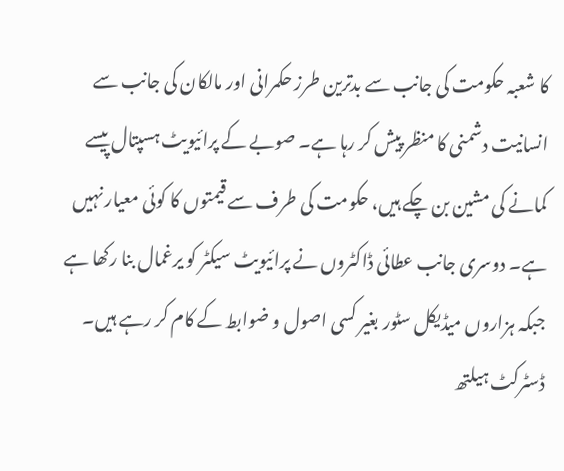کا شعبہ حکومت کی جانب سے بدترین طرز حکمرانی اور مالکان کی جانب سے انسانیت دشمنی کا منظر پیش کر رہا ہے۔ صوبے کے پرائیویٹ ہسپتال پیسے کمانے کی مشین بن چکے ہیں، حکومت کی طرف سے قیمتوں کا کوئی معیار نہیں ہے۔ دوسری جانب عطائی ڈاکٹروں نے پرائیویٹ سیکٹر کو یرغمال بنا رکھا ہے جبکہ ہزاروں میڈیکل سٹور بغیر کسی اصول و ضوابط کے کام کر رہے ہیں۔ ڈسٹرکٹ ہیلتھ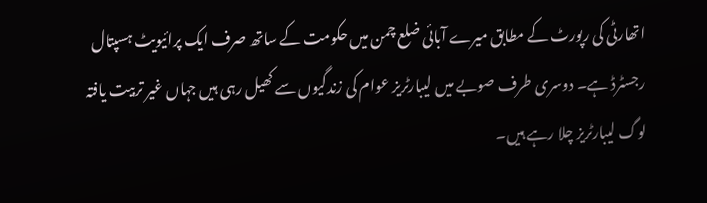اتھارٹی کی رپورٹ کے مطابق میرے آبائی ضلع چمن میں حکومت کے ساتھ صرف ایک پرائیویٹ ہسپتال رجسٹرڈ ہے۔ دوسری طرف صوبے میں لیبارٹریز عوام کی زندگیوں سے کھیل رہی ہیں جہاں غیر تربیت یافتہ لوگ لیبارٹریز چلا رہے ہیں۔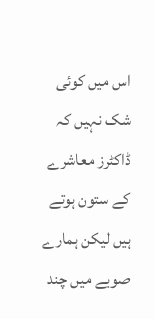اس میں کوئی شک نہیں کہ ڈاکٹرز معاشرے کے ستون ہوتے ہیں لیکن ہمارے صوبے میں چند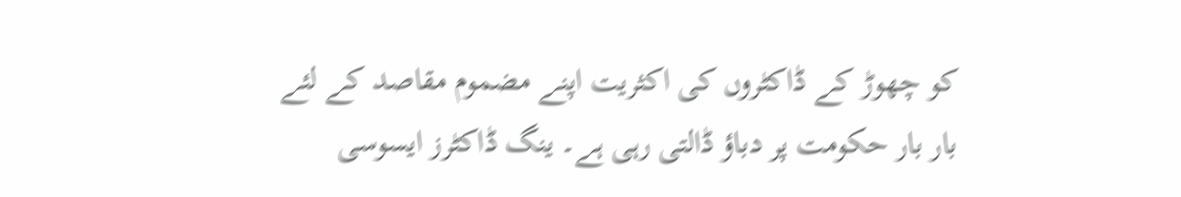کو چھوڑ کے ڈاکٹروں کی اکثریت اپنے مضموم مقاصد کے لئے بار بار حکومت پر دباؤ ڈالتی رہی ہے۔ ینگ ڈاکٹرز ایسوسی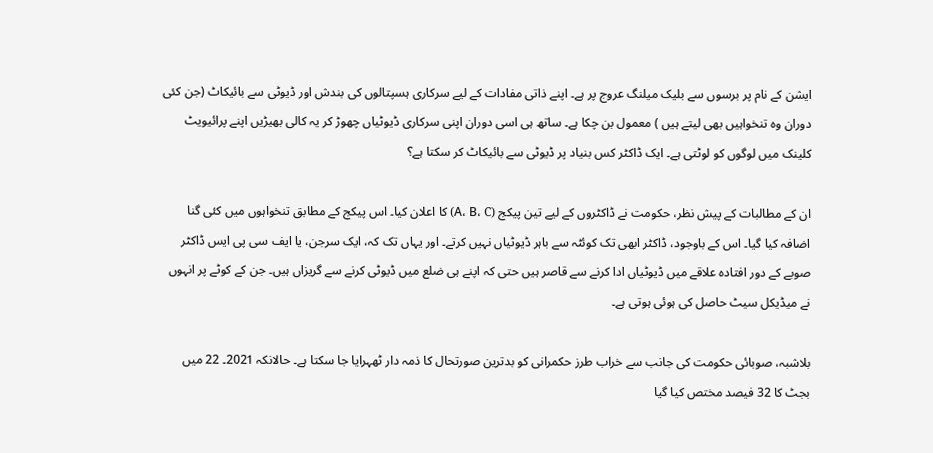ایشن کے نام پر برسوں سے بلیک میلنگ عروج پر ہے۔ اپنے ذاتی مفادات کے لیے سرکاری ہسپتالوں کی بندش اور ڈیوٹی سے بائیکاٹ (جن کئی دوران وہ تنخواہیں بھی لیتے ہیں ) معمول بن چکا ہے۔ ساتھ ہی اسی دوران اپنی سرکاری ڈیوٹیاں چھوڑ کر یہ کالی بھیڑیں اپنے پرائیویٹ کلینک میں لوگوں کو لوٹتی ہے۔ ایک ڈاکٹر کس بنیاد پر ڈیوٹی سے بائیکاٹ کر سکتا ہے؟

ان کے مطالبات کے پیش نظر، حکومت نے ڈاکٹروں کے لیے تین پیکج (A، B، C) کا اعلان کیا۔ اس پیکج کے مطابق تنخواہوں میں کئی گنا اضافہ کیا گیا۔ اس کے باوجود، ڈاکٹر ابھی تک کوئٹہ سے باہر ڈیوٹیاں نہیں کرتے۔ اور یہاں تک کہ، ایک سرجن، یا ایف سی پی ایس ڈاکٹر صوبے کے دور افتادہ علاقے میں ڈیوٹیاں ادا کرنے سے قاصر ہیں حتی کہ اپنے ہی ضلع میں ڈیوٹی کرنے سے گریزاں ہیں۔ جن کے کوٹے پر انہوں نے میڈیکل سیٹ حاصل کی ہوئی ہوتی ہے۔

بلاشبہ، صوبائی حکومت کی جانب سے خراب طرز حکمرانی کو بدترین صورتحال کا ذمہ دار ٹھہرایا جا سکتا ہے۔ حالانکہ 2021۔ 22 میں بجٹ کا 32 فیصد مختص کیا گیا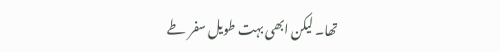تھا۔ لیکن ابھی بہت طویل سفر طے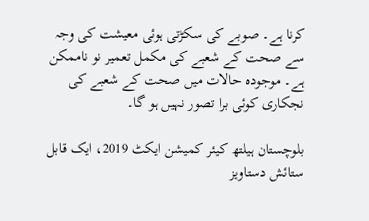کرنا ہے۔ صوبے کی سکڑتی ہوئی معیشت کی وجہ سے صحت کے شعبے کی مکمل تعمیر نو ناممکن ہے۔ موجودہ حالات میں صحت کے شعبے کی نجکاری کوئی برا تصور نہیں ہو گا۔

بلوچستان ہیلتھ کیئر کمیشن ایکٹ 2019، ایک قابل ستائش دستاویز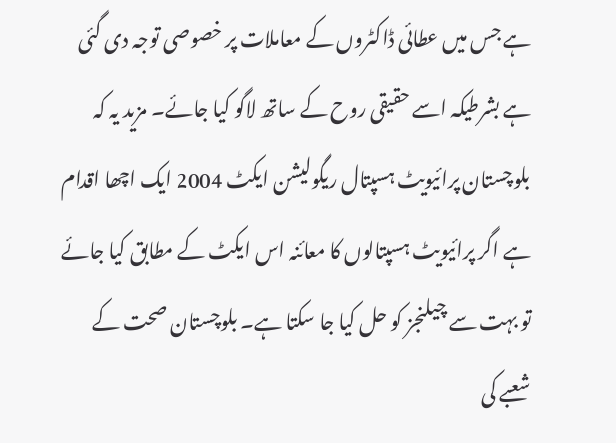ہے جس میں عطائی ڈاکٹروں کے معاملات پر خصوصی توجہ دی گئی ہے بشرطیکہ اسے حقیقی روح کے ساتھ لاگو کیا جائے۔ مزید یہ کہ بلوچستان پرائیویٹ ہسپتال ریگولیشن ایکٹ 2004 ایک اچھا اقدام ہے اگر پرائیویٹ ہسپتالوں کا معائنہ اس ایکٹ کے مطابق کیا جائے تو بہت سے چیلنجز کو حل کیا جا سکتا ہے۔ بلوچستان صحت کے شعبے کی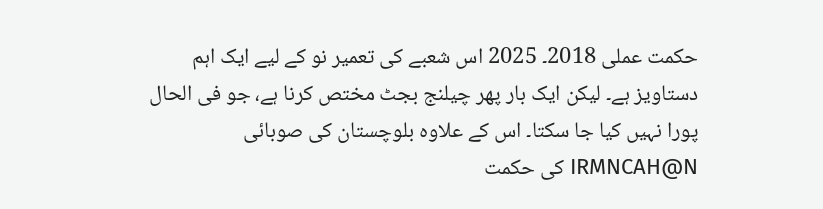حکمت عملی 2018۔ 2025 اس شعبے کی تعمیر نو کے لیے ایک اہم دستاویز ہے۔ لیکن ایک بار پھر چیلنج بجٹ مختص کرنا ہے، جو فی الحال پورا نہیں کیا جا سکتا۔ اس کے علاوہ بلوچستان کی صوبائی IRMNCAH@N کی حکمت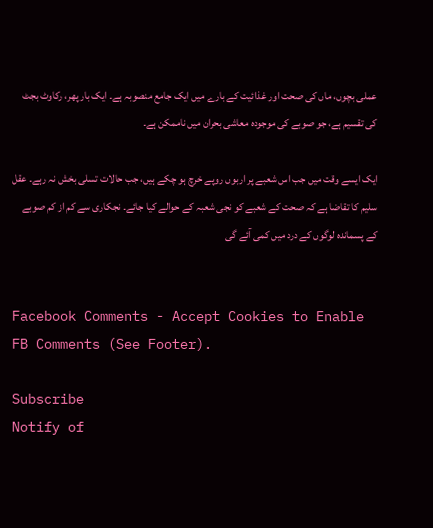عملی بچوں، ماں کی صحت اور غذائیت کے بارے میں ایک جامع منصوبہ ہے۔ ایک بار پھر، رکاوٹ بجٹ کی تقسیم ہے، جو صوبے کی موجودہ معاشی بحران میں ناممکن ہے۔

ایک ایسے وقت میں جب اس شعبے پر اربوں روپے خرچ ہو چکے ہیں، جب حالات تسلی بخش نہ رہے۔ عقل سلیم کا تقاضا ہے کہ صحت کے شعبے کو نجی شعبہ کے حوالے کیا جائے۔ نجکاری سے کم از کم صوبے کے پسماندہ لوگوں کے درد میں کمی آئے گی


Facebook Comments - Accept Cookies to Enable FB Comments (See Footer).

Subscribe
Notify of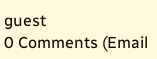guest
0 Comments (Email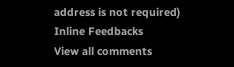address is not required)
Inline Feedbacks
View all comments